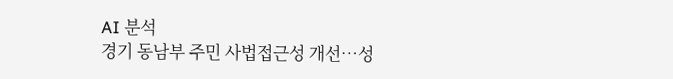AI 분석
경기 동남부 주민 사법접근성 개선…성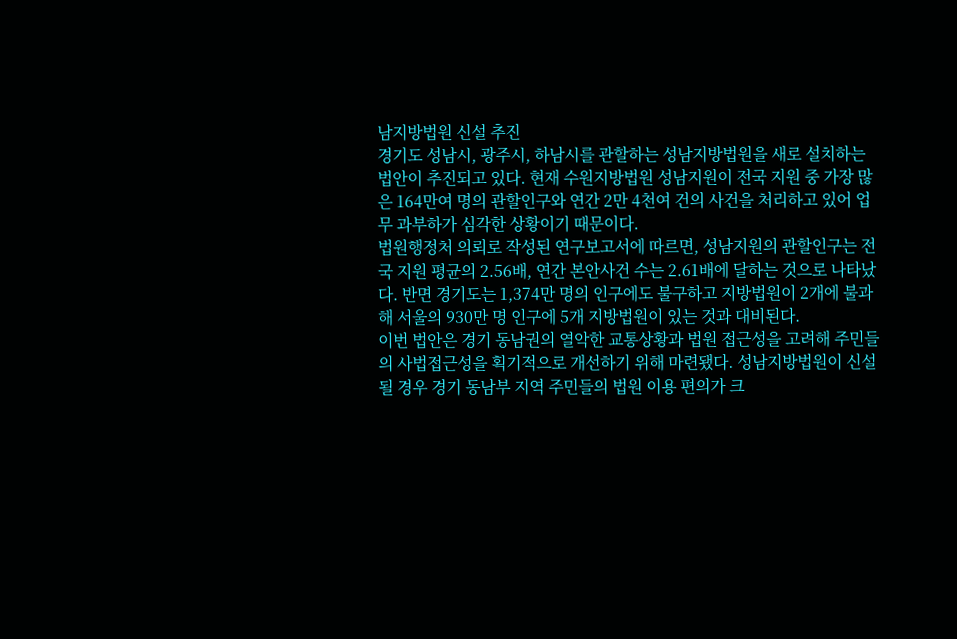남지방법원 신설 추진
경기도 성남시, 광주시, 하남시를 관할하는 성남지방법원을 새로 설치하는 법안이 추진되고 있다. 현재 수원지방법원 성남지원이 전국 지원 중 가장 많은 164만여 명의 관할인구와 연간 2만 4천여 건의 사건을 처리하고 있어 업무 과부하가 심각한 상황이기 때문이다.
법원행정처 의뢰로 작성된 연구보고서에 따르면, 성남지원의 관할인구는 전국 지원 평균의 2.56배, 연간 본안사건 수는 2.61배에 달하는 것으로 나타났다. 반면 경기도는 1,374만 명의 인구에도 불구하고 지방법원이 2개에 불과해 서울의 930만 명 인구에 5개 지방법원이 있는 것과 대비된다.
이번 법안은 경기 동남권의 열악한 교통상황과 법원 접근성을 고려해 주민들의 사법접근성을 획기적으로 개선하기 위해 마련됐다. 성남지방법원이 신설될 경우 경기 동남부 지역 주민들의 법원 이용 편의가 크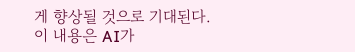게 향상될 것으로 기대된다.
이 내용은 AI가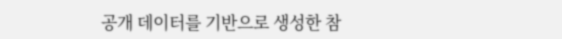공개 데이터를 기반으로 생성한 참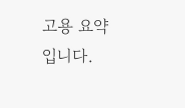고용 요약입니다.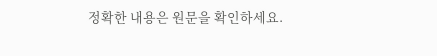정확한 내용은 원문을 확인하세요.